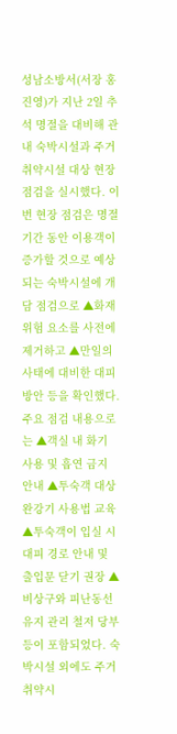성남소방서(서장 홍진영)가 지난 2일 추석 명절을 대비해 관내 숙박시설과 주거취약시설 대상 현장점검을 실시했다. 이번 현장 점검은 명절 기간 동안 이용객이 증가할 것으로 예상되는 숙박시설에 개담 점검으로 ▲화재 위험 요소를 사전에 제거하고 ▲만일의 사태에 대비한 대피 방안 등을 확인했다. 주요 점검 내용으로는 ▲객실 내 화기 사용 및 흡연 금지 안내 ▲투숙객 대상 완강기 사용법 교육 ▲투숙객이 입실 시 대피 경로 안내 및 출입문 닫기 권장 ▲비상구와 피난동선 유지 관리 철저 당부 등이 포함되었다. 숙박시설 외에도 주거취약시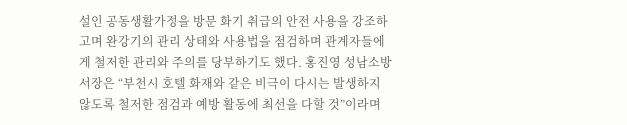설인 공동생활가정을 방문 화기 취급의 안전 사용을 강조하고며 완강기의 관리 상태와 사용법을 점검하며 관계자들에게 철저한 관리와 주의를 당부하기도 했다. 홍진영 성남소방서장은 “부천시 호텔 화재와 같은 비극이 다시는 발생하지 않도록 철저한 점검과 예방 활동에 최선을 다할 것”이라며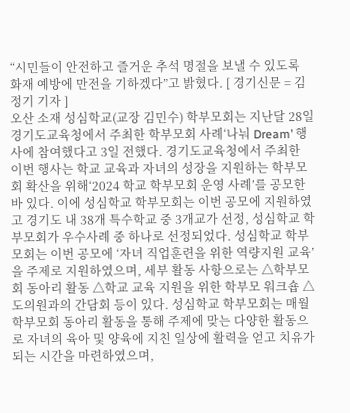“시민들이 안전하고 즐거운 추석 명절을 보낼 수 있도록 화재 예방에 만전을 기하겠다”고 밝혔다. [ 경기신문 = 김정기 기자 ]
오산 소재 성심학교(교장 김민수) 학부모회는 지난달 28일 경기도교육청에서 주최한 학부모회 사례‘나눠 Dream’ 행사에 참여했다고 3일 전했다. 경기도교육청에서 주최한 이번 행사는 학교 교육과 자녀의 성장을 지원하는 학부모회 확산을 위해‘2024 학교 학부모회 운영 사례’를 공모한 바 있다. 이에 성심학교 학부모회는 이번 공모에 지원하였고 경기도 내 38개 특수학교 중 3개교가 선정, 성심학교 학부모회가 우수사례 중 하나로 선정되었다. 성심학교 학부모회는 이번 공모에 ‘자녀 직업훈련을 위한 역량지원 교육’을 주제로 지원하였으며, 세부 활동 사항으로는 △학부모회 동아리 활동 △학교 교육 지원을 위한 학부모 워크숍 △도의원과의 간담회 등이 있다. 성심학교 학부모회는 매월 학부모회 동아리 활동을 통해 주제에 맞는 다양한 활동으로 자녀의 육아 및 양육에 지친 일상에 활력을 얻고 치유가 되는 시간을 마련하였으며,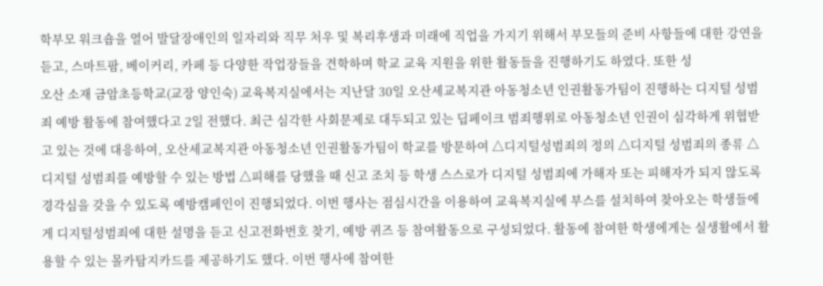학부모 워크숍을 열어 발달장애인의 일자리와 직무 처우 및 복리후생과 미래에 직업을 가지기 위해서 부모들의 준비 사항들에 대한 강연을 듣고, 스마트팜, 베이커리, 카페 등 다양한 작업장들을 견학하며 학교 교육 지원을 위한 활동들을 진행하기도 하였다. 또한 성
오산 소재 금암초등학교(교장 양인숙) 교육복지실에서는 지난달 30일 오산세교복지관 아동청소년 인권활동가팀이 진행하는 디지털 성범죄 예방 활동에 참여했다고 2일 전했다. 최근 심각한 사회문제로 대두되고 있는 딥페이크 범죄행위로 아동청소년 인권이 심각하게 위협받고 있는 것에 대응하여, 오산세교복지관 아동청소년 인권활동가팀이 학교를 방문하여 △디지털성범죄의 정의 △디지털 성범죄의 종류 △디지털 성범죄를 예방할 수 있는 방법 △피해를 당했을 때 신고 조치 등 학생 스스로가 디지털 성범죄에 가해자 또는 피해자가 되지 않도록 경각심을 갖을 수 있도록 예방캠페인이 진행되었다. 이번 행사는 점심시간을 이용하여 교육복지실에 부스를 설치하여 찾아오는 학생들에게 디지털성범죄에 대한 설명을 듣고 신고전화번호 찾기, 예방 퀴즈 등 참여활동으로 구성되었다. 활동에 참여한 학생에게는 실생활에서 활용할 수 있는 몰카탐지카드를 제공하기도 했다. 이번 행사에 참여한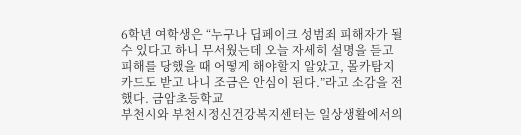6학년 여학생은 “누구나 딥페이크 성범죄 피해자가 될 수 있다고 하니 무서웠는데 오늘 자세히 설명을 듣고 피해를 당했을 때 어떻게 해야할지 알았고, 몰카탐지카드도 받고 나니 조금은 안심이 된다.”라고 소감을 전했다. 금암초등학교
부천시와 부천시정신건강복지센터는 일상생활에서의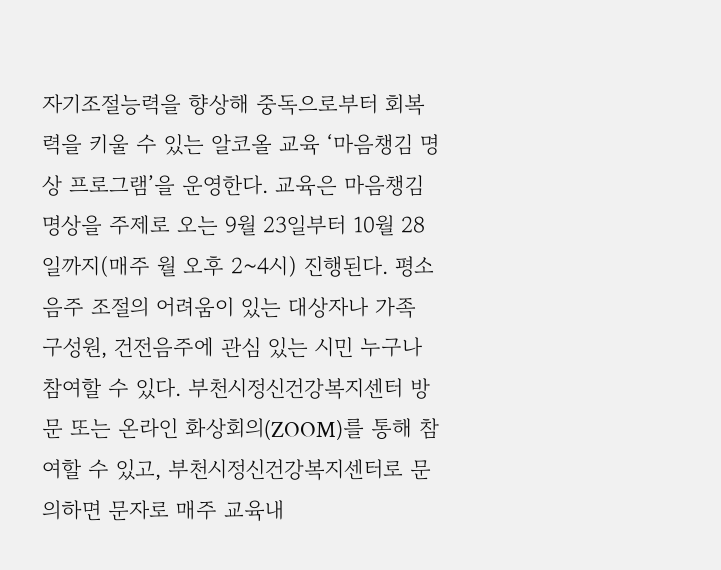자기조절능력을 향상해 중독으로부터 회복력을 키울 수 있는 알코올 교육 ‘마음챙김 명상 프로그램’을 운영한다. 교육은 마음챙김 명상을 주제로 오는 9월 23일부터 10월 28일까지(매주 월 오후 2~4시) 진행된다. 평소 음주 조절의 어려움이 있는 대상자나 가족 구성원, 건전음주에 관심 있는 시민 누구나 참여할 수 있다. 부천시정신건강복지센터 방문 또는 온라인 화상회의(ZOOM)를 통해 참여할 수 있고, 부천시정신건강복지센터로 문의하면 문자로 매주 교육내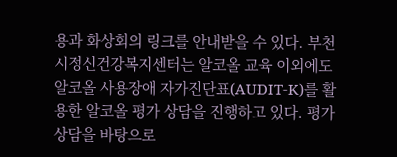용과 화상회의 링크를 안내받을 수 있다. 부천시정신건강복지센터는 알코올 교육 이외에도 알코올 사용장애 자가진단표(AUDIT-K)를 활용한 알코올 평가 상담을 진행하고 있다. 평가 상담을 바탕으로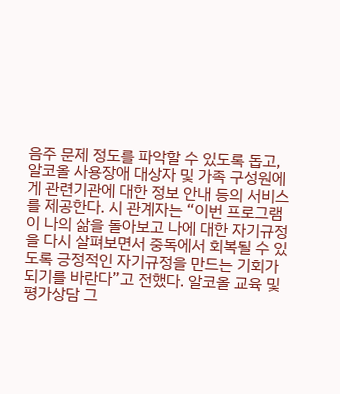음주 문제 정도를 파악할 수 있도록 돕고, 알코올 사용장애 대상자 및 가족 구성원에게 관련기관에 대한 정보 안내 등의 서비스를 제공한다. 시 관계자는 “이번 프로그램이 나의 삶을 돌아보고 나에 대한 자기규정을 다시 살펴보면서 중독에서 회복될 수 있도록 긍정적인 자기규정을 만드는 기회가 되기를 바란다”고 전했다. 알코올 교육 및 평가상담 그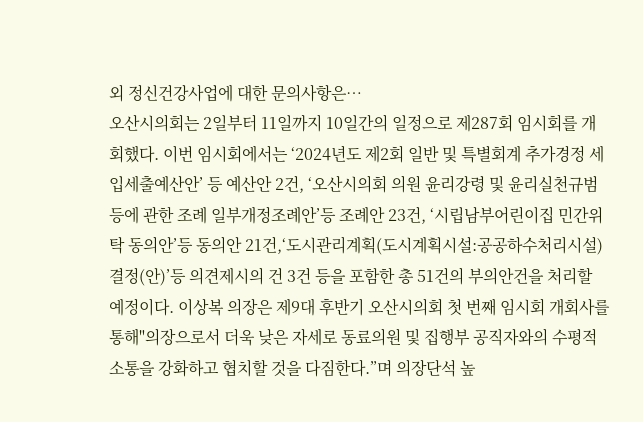외 정신건강사업에 대한 문의사항은…
오산시의회는 2일부터 11일까지 10일간의 일정으로 제287회 임시회를 개회했다. 이번 임시회에서는 ‘2024년도 제2회 일반 및 특별회계 추가경정 세입세출예산안’ 등 예산안 2건, ‘오산시의회 의원 윤리강령 및 윤리실천규범 등에 관한 조례 일부개정조례안’등 조례안 23건, ‘시립남부어린이집 민간위탁 동의안’등 동의안 21건,‘도시관리계획(도시계획시설:공공하수처리시설) 결정(안)’등 의견제시의 건 3건 등을 포함한 총 51건의 부의안건을 처리할 예정이다. 이상복 의장은 제9대 후반기 오산시의회 첫 번째 임시회 개회사를 통해"의장으로서 더욱 낮은 자세로 동료의원 및 집행부 공직자와의 수평적 소통을 강화하고 협치할 것을 다짐한다.”며 의장단석 높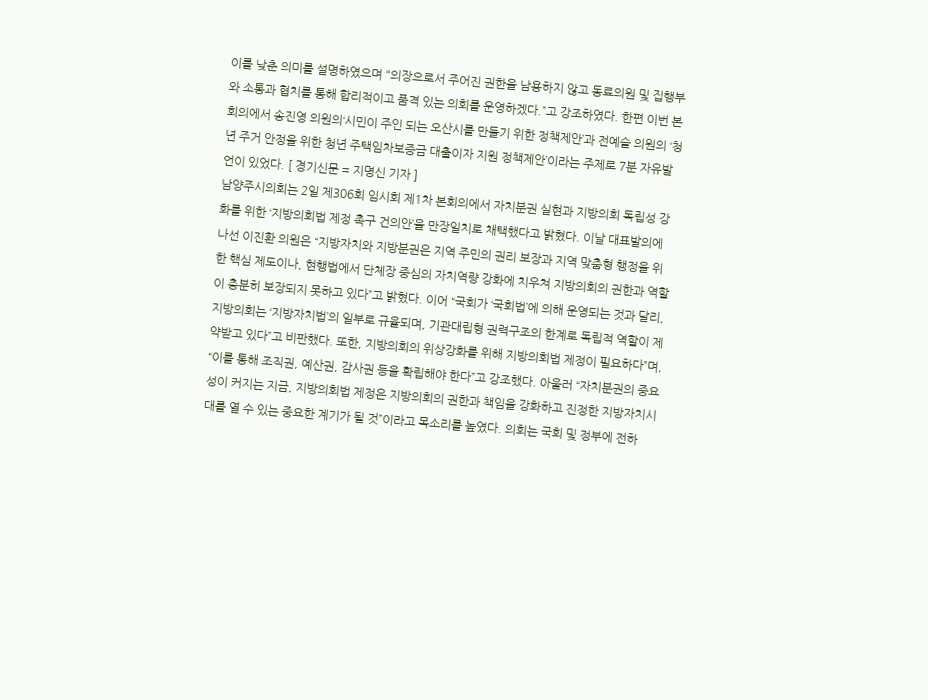이를 낮춘 의미를 설명하였으며 "의장으로서 주어진 권한을 남용하지 않고 동료의원 및 집행부와 소통과 협치를 통해 합리적이고 품격 있는 의회를 운영하겠다.”고 강조하였다. 한편 이번 본회의에서 송진영 의원의‘시민이 주인 되는 오산시를 만들기 위한 정책제안’과 전예슬 의원의 ‘청년 주거 안정을 위한 청년 주택임차보증금 대출이자 지원 정책제안’이라는 주제로 7분 자유발언이 있었다. [ 경기신문 = 지명신 기자 ]
남양주시의회는 2일 제306회 임시회 제1차 본회의에서 자치분권 실현과 지방의회 독립성 강화를 위한 ‘지방의회법 제정 촉구 건의안’을 만장일치로 채택했다고 밝혔다. 이날 대표발의에 나선 이진환 의원은 “지방자치와 지방분권은 지역 주민의 권리 보장과 지역 맞춤형 행정을 위한 핵심 제도이나, 현행법에서 단체장 중심의 자치역량 강화에 치우쳐 지방의회의 권한과 역할이 충분히 보장되지 못하고 있다”고 밝혔다. 이어 “국회가 ‘국회법’에 의해 운영되는 것과 달리, 지방의회는 ‘지방자치법’의 일부로 규율되며, 기관대립형 권력구조의 한계로 독립적 역할이 제약받고 있다”고 비판했다. 또한, 지방의회의 위상강화를 위해 지방의회법 제정이 필요하다”며, “이를 통해 조직권, 예산권, 감사권 등을 확립해야 한다”고 강조했다. 아울러 “자치분권의 중요성이 커지는 지금, 지방의회법 제정은 지방의회의 권한과 책임을 강화하고 진정한 지방자치시대를 열 수 있는 중요한 계기가 될 것”이라고 목소리를 높였다. 의회는 국회 및 정부에 전하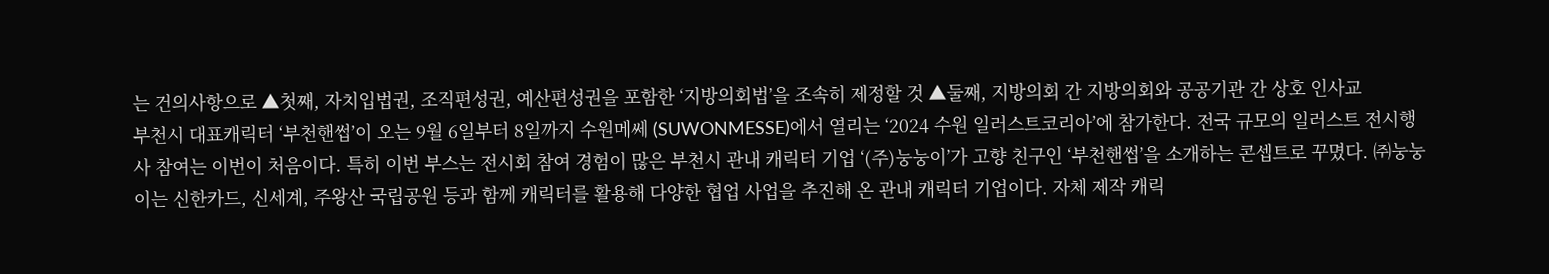는 건의사항으로 ▲첫째, 자치입법권, 조직편성권, 예산편성권을 포함한 ‘지방의회법’을 조속히 제정할 것 ▲둘째, 지방의회 간 지방의회와 공공기관 간 상호 인사교
부천시 대표캐릭터 ‘부천핸썹’이 오는 9월 6일부터 8일까지 수원메쎄 (SUWONMESSE)에서 열리는 ‘2024 수원 일러스트코리아’에 참가한다. 전국 규모의 일러스트 전시행사 참여는 이번이 처음이다. 특히 이번 부스는 전시회 참여 경험이 많은 부천시 관내 캐릭터 기업 ‘(주)눙눙이’가 고향 친구인 ‘부천핸썹’을 소개하는 콘셉트로 꾸몄다. ㈜눙눙이는 신한카드, 신세계, 주왕산 국립공원 등과 함께 캐릭터를 활용해 다양한 협업 사업을 추진해 온 관내 캐릭터 기업이다. 자체 제작 캐릭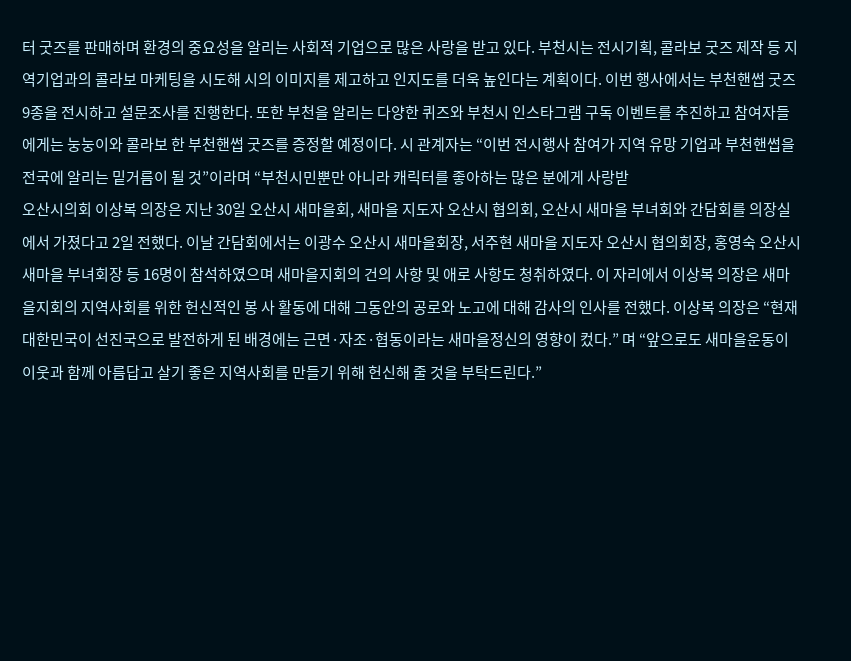터 굿즈를 판매하며 환경의 중요성을 알리는 사회적 기업으로 많은 사랑을 받고 있다. 부천시는 전시기획, 콜라보 굿즈 제작 등 지역기업과의 콜라보 마케팅을 시도해 시의 이미지를 제고하고 인지도를 더욱 높인다는 계획이다. 이번 행사에서는 부천핸썹 굿즈 9종을 전시하고 설문조사를 진행한다. 또한 부천을 알리는 다양한 퀴즈와 부천시 인스타그램 구독 이벤트를 추진하고 참여자들에게는 눙눙이와 콜라보 한 부천핸썹 굿즈를 증정할 예정이다. 시 관계자는 “이번 전시행사 참여가 지역 유망 기업과 부천핸썹을 전국에 알리는 밑거름이 될 것”이라며 “부천시민뿐만 아니라 캐릭터를 좋아하는 많은 분에게 사랑받
오산시의회 이상복 의장은 지난 30일 오산시 새마을회, 새마을 지도자 오산시 협의회, 오산시 새마을 부녀회와 간담회를 의장실에서 가졌다고 2일 전했다. 이날 간담회에서는 이광수 오산시 새마을회장, 서주현 새마을 지도자 오산시 협의회장, 홍영숙 오산시 새마을 부녀회장 등 16명이 참석하였으며 새마을지회의 건의 사항 및 애로 사항도 청취하였다. 이 자리에서 이상복 의장은 새마을지회의 지역사회를 위한 헌신적인 봉 사 활동에 대해 그동안의 공로와 노고에 대해 감사의 인사를 전했다. 이상복 의장은 “현재 대한민국이 선진국으로 발전하게 된 배경에는 근면·자조·협동이라는 새마을정신의 영향이 컸다.” 며 “앞으로도 새마을운동이 이웃과 함께 아름답고 살기 좋은 지역사회를 만들기 위해 헌신해 줄 것을 부탁드린다.”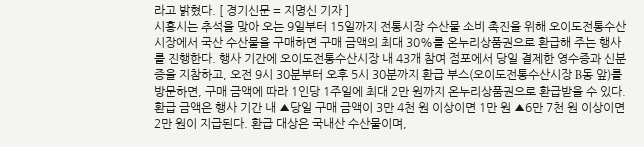라고 밝혔다. [ 경기신문 = 지명신 기자 ]
시흥시는 추석을 맞아 오는 9일부터 15일까지 전통시장 수산물 소비 촉진을 위해 오이도전통수산시장에서 국산 수산물을 구매하면 구매 금액의 최대 30%를 온누리상품권으로 환급해 주는 행사를 진행한다. 행사 기간에 오이도전통수산시장 내 43개 참여 점포에서 당일 결제한 영수증과 신분증을 지참하고, 오전 9시 30분부터 오후 5시 30분까지 환급 부스(오이도전통수산시장 B동 앞)를 방문하면, 구매 금액에 따라 1인당 1주일에 최대 2만 원까지 온누리상품권으로 환급받을 수 있다. 환급 금액은 행사 기간 내 ▲당일 구매 금액이 3만 4천 원 이상이면 1만 원 ▲6만 7천 원 이상이면 2만 원이 지급된다. 환급 대상은 국내산 수산물이며,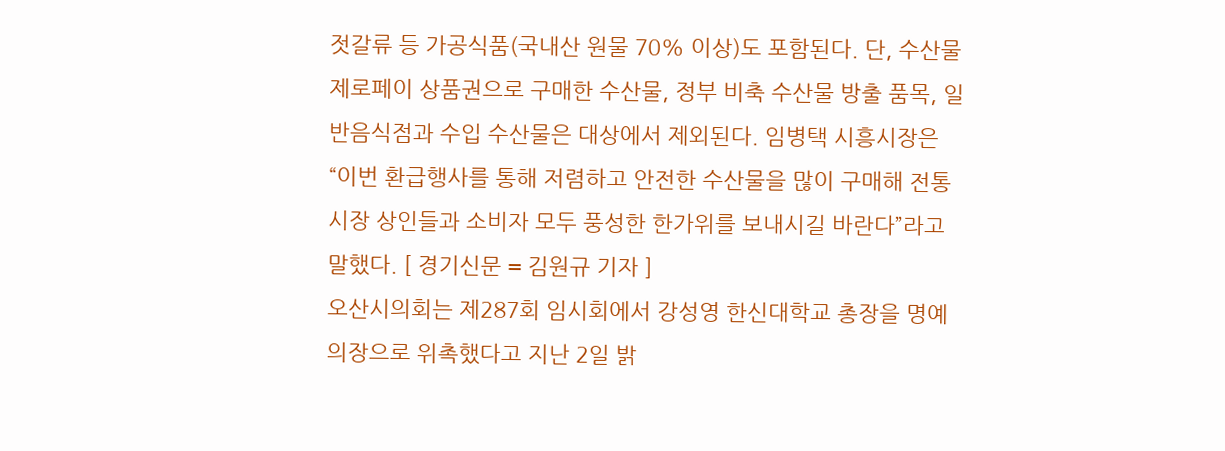젓갈류 등 가공식품(국내산 원물 70% 이상)도 포함된다. 단, 수산물 제로페이 상품권으로 구매한 수산물, 정부 비축 수산물 방출 품목, 일반음식점과 수입 수산물은 대상에서 제외된다. 임병택 시흥시장은 “이번 환급행사를 통해 저렴하고 안전한 수산물을 많이 구매해 전통시장 상인들과 소비자 모두 풍성한 한가위를 보내시길 바란다”라고 말했다. [ 경기신문 = 김원규 기자 ]
오산시의회는 제287회 임시회에서 강성영 한신대학교 총장을 명예의장으로 위촉했다고 지난 2일 밝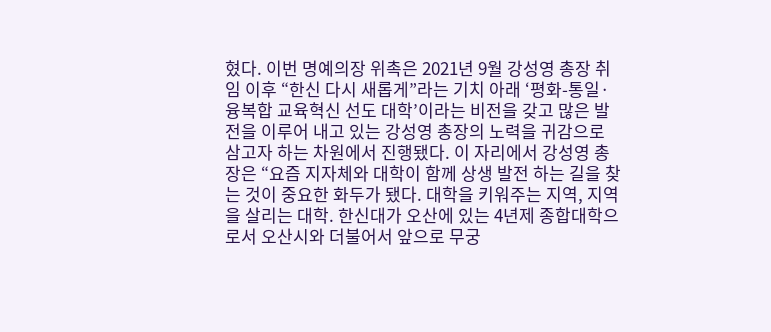혔다. 이번 명예의장 위촉은 2021년 9월 강성영 총장 취임 이후 “한신 다시 새롭게”라는 기치 아래 ‘평화-통일·융복합 교육혁신 선도 대학’이라는 비전을 갖고 많은 발전을 이루어 내고 있는 강성영 총장의 노력을 귀감으로 삼고자 하는 차원에서 진행됐다. 이 자리에서 강성영 총장은 “요즘 지자체와 대학이 함께 상생 발전 하는 길을 찾는 것이 중요한 화두가 됐다. 대학을 키워주는 지역, 지역을 살리는 대학. 한신대가 오산에 있는 4년제 종합대학으로서 오산시와 더불어서 앞으로 무궁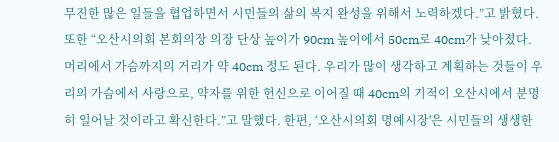무진한 많은 일들을 협업하면서 시민들의 삶의 복지 완성을 위해서 노력하겠다.”고 밝혔다. 또한 “오산시의회 본회의장 의장 단상 높이가 90cm 높이에서 50cm로 40cm가 낮아졌다. 머리에서 가슴까지의 거리가 약 40cm 정도 된다. 우리가 많이 생각하고 계획하는 것들이 우리의 가슴에서 사랑으로, 약자를 위한 헌신으로 이어질 때 40cm의 기적이 오산시에서 분명히 일어날 것이라고 확신한다.”고 말했다. 한편, ‘오산시의회 명예시장'은 시민들의 생생한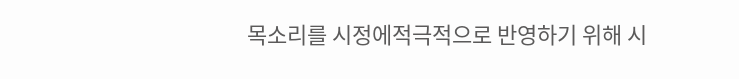목소리를 시정에적극적으로 반영하기 위해 시